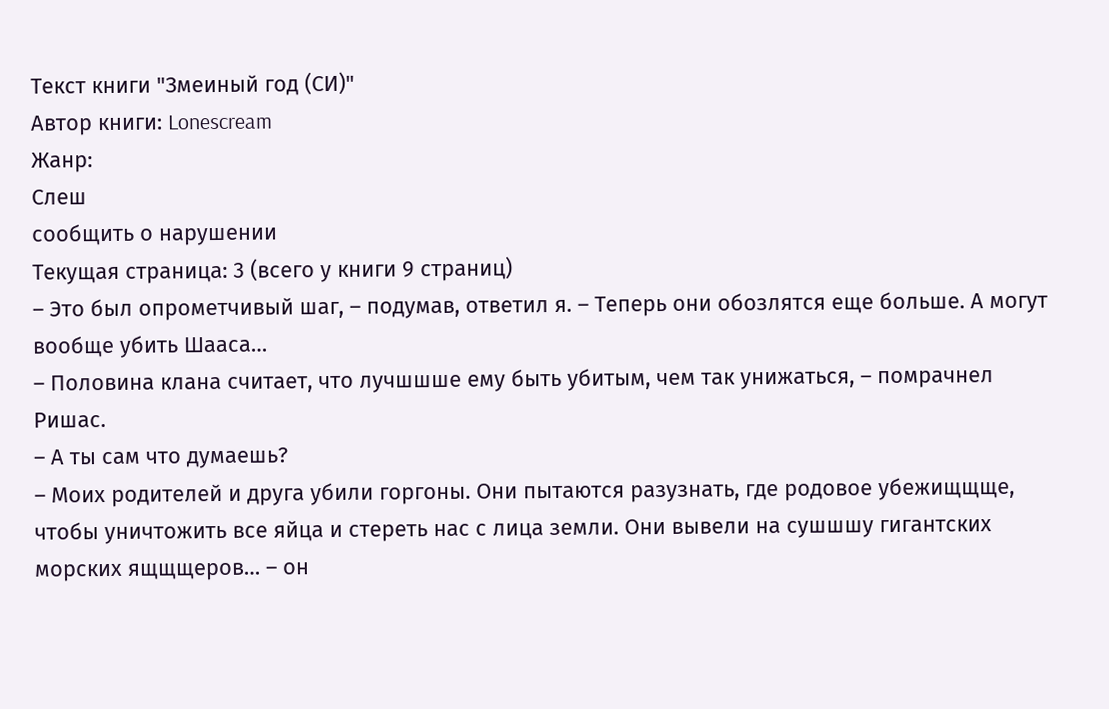Текст книги "Змеиный год (СИ)"
Автор книги: Lonescream
Жанр:
Слеш
сообщить о нарушении
Текущая страница: 3 (всего у книги 9 страниц)
– Это был опрометчивый шаг, – подумав, ответил я. – Теперь они обозлятся еще больше. А могут вообще убить Шааса…
– Половина клана считает, что лучшшше ему быть убитым, чем так унижаться, – помрачнел Ришас.
– А ты сам что думаешь?
– Моих родителей и друга убили горгоны. Они пытаются разузнать, где родовое убежищщще, чтобы уничтожить все яйца и стереть нас с лица земли. Они вывели на сушшшу гигантских морских ящщщеров… – он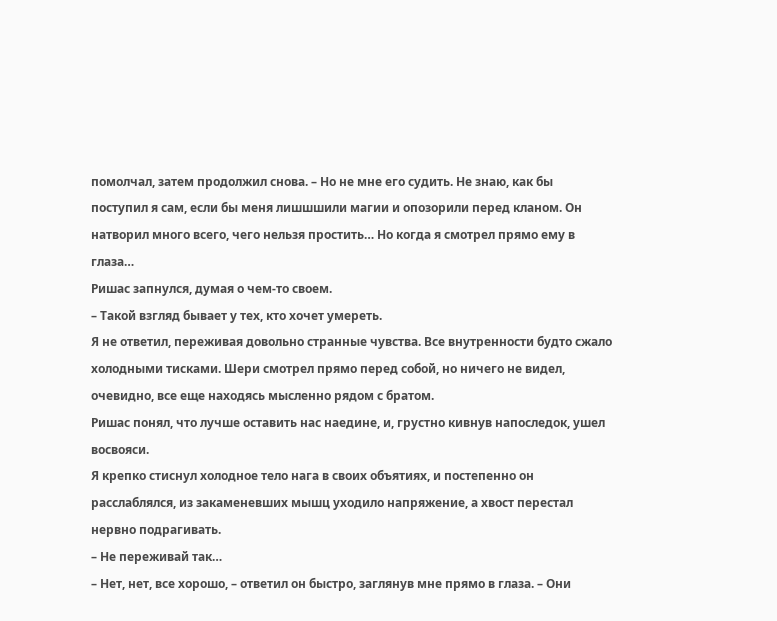помолчал, затем продолжил снова. – Но не мне его судить. Не знаю, как бы поступил я сам, если бы меня лишшшили магии и опозорили перед кланом. Он натворил много всего, чего нельзя простить… Но когда я смотрел прямо ему в глаза…
Ришас запнулся, думая о чем-то своем.
– Такой взгляд бывает у тех, кто хочет умереть.
Я не ответил, переживая довольно странные чувства. Все внутренности будто сжало холодными тисками. Шери смотрел прямо перед собой, но ничего не видел, очевидно, все еще находясь мысленно рядом с братом.
Ришас понял, что лучше оставить нас наедине, и, грустно кивнув напоследок, ушел восвояси.
Я крепко стиснул холодное тело нага в своих объятиях, и постепенно он расслаблялся, из закаменевших мышц уходило напряжение, а хвост перестал нервно подрагивать.
– Не переживай так…
– Нет, нет, все хорошо, – ответил он быстро, заглянув мне прямо в глаза. – Они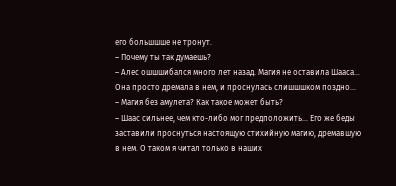его большшше не тронут.
– Почему ты так думаешь?
– Алес ошшшибался много лет назад. Магия не оставила Шааса… Она просто дремала в нем, и проснулась слишшшком поздно…
– Магия без амулета? Как такое может быть?
– Шаас сильнее, чем кто-либо мог предположить… Его же беды заставили проснуться настоящую стихийную магию, дремавшую в нем. О таком я читал только в наших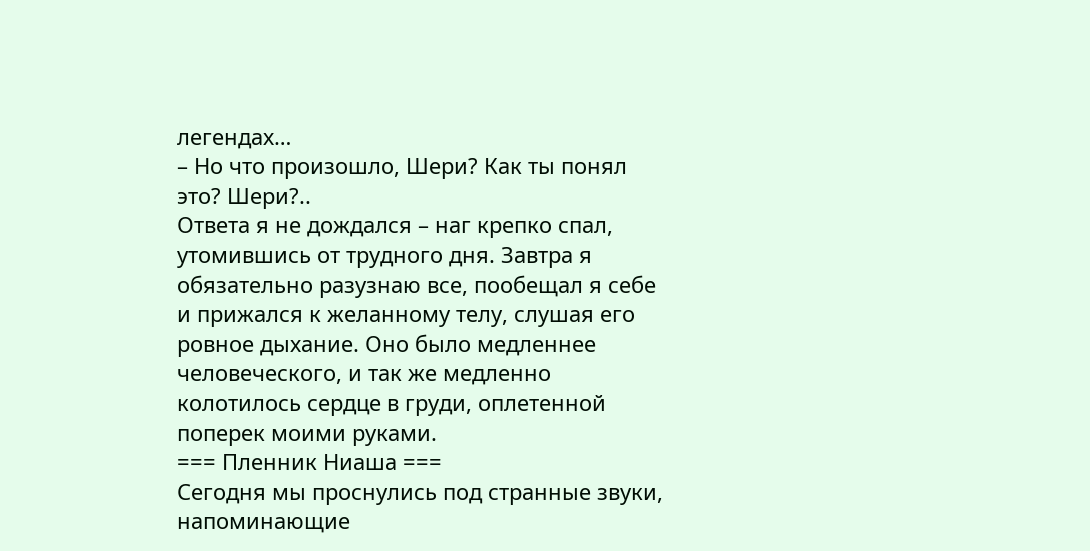легендах…
– Но что произошло, Шери? Как ты понял это? Шери?..
Ответа я не дождался – наг крепко спал, утомившись от трудного дня. Завтра я обязательно разузнаю все, пообещал я себе и прижался к желанному телу, слушая его ровное дыхание. Оно было медленнее человеческого, и так же медленно колотилось сердце в груди, оплетенной поперек моими руками.
=== Пленник Ниаша ===
Сегодня мы проснулись под странные звуки, напоминающие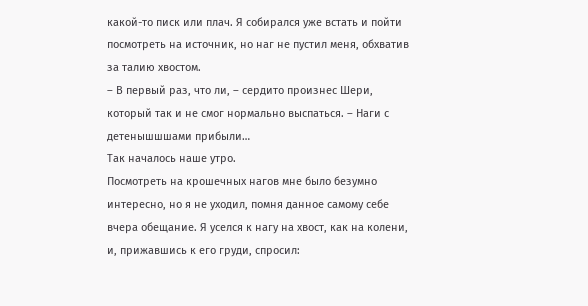какой-то писк или плач. Я собирался уже встать и пойти посмотреть на источник, но наг не пустил меня, обхватив за талию хвостом.
– В первый раз, что ли, – сердито произнес Шери, который так и не смог нормально выспаться. – Наги с детенышшшами прибыли…
Так началось наше утро.
Посмотреть на крошечных нагов мне было безумно интересно, но я не уходил, помня данное самому себе вчера обещание. Я уселся к нагу на хвост, как на колени, и, прижавшись к его груди, спросил: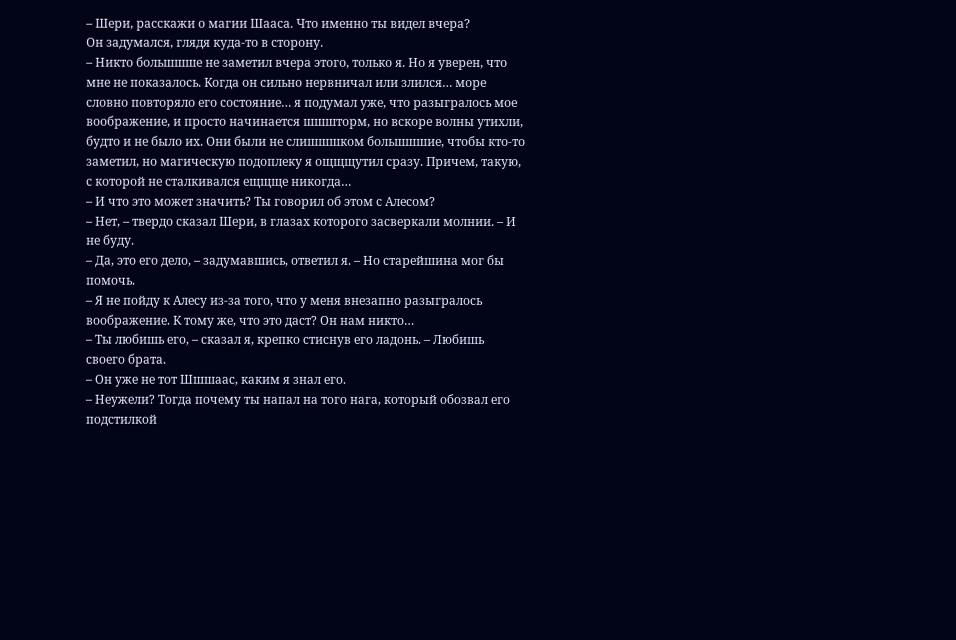– Шери, расскажи о магии Шааса. Что именно ты видел вчера?
Он задумался, глядя куда-то в сторону.
– Никто большшше не заметил вчера этого, только я. Но я уверен, что мне не показалось. Когда он сильно нервничал или злился… море словно повторяло его состояние… я подумал уже, что разыгралось мое воображение, и просто начинается шшшторм, но вскоре волны утихли, будто и не было их. Они были не слишшшком большшшие, чтобы кто-то заметил, но магическую подоплеку я ощщщутил сразу. Причем, такую, с которой не сталкивался ещщще никогда…
– И что это может значить? Ты говорил об этом с Алесом?
– Нет, – твердо сказал Шери, в глазах которого засверкали молнии. – И не буду.
– Да, это его дело, – задумавшись, ответил я. – Но старейшина мог бы помочь.
– Я не пойду к Алесу из-за того, что у меня внезапно разыгралось воображение. К тому же, что это даст? Он нам никто…
– Ты любишь его, – сказал я, крепко стиснув его ладонь. – Любишь своего брата.
– Он уже не тот Шшшаас, каким я знал его.
– Неужели? Тогда почему ты напал на того нага, который обозвал его подстилкой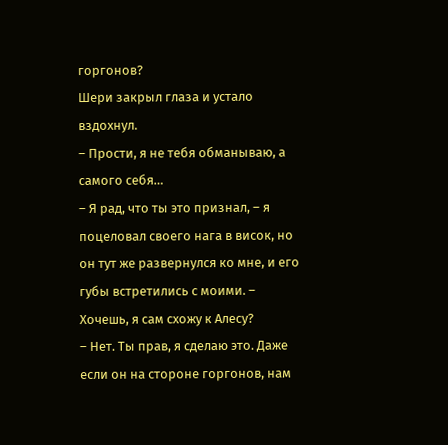горгонов?
Шери закрыл глаза и устало вздохнул.
– Прости, я не тебя обманываю, а самого себя…
– Я рад, что ты это признал, – я поцеловал своего нага в висок, но он тут же развернулся ко мне, и его губы встретились с моими. – Хочешь, я сам схожу к Алесу?
– Нет. Ты прав, я сделаю это. Даже если он на стороне горгонов, нам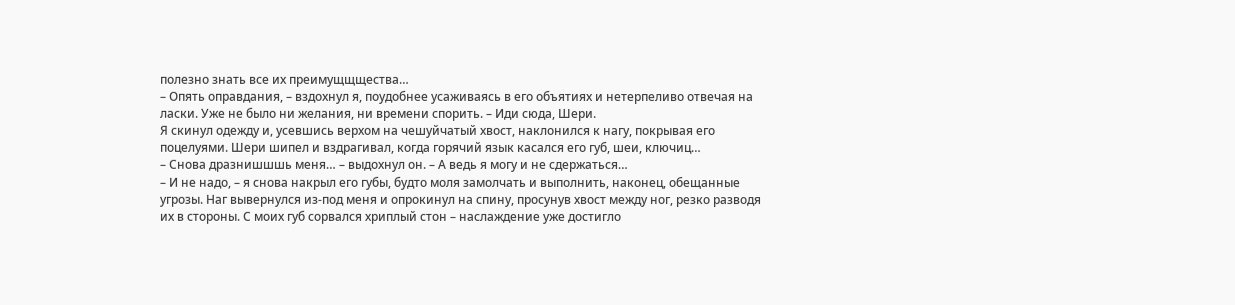полезно знать все их преимущщщества…
– Опять оправдания, – вздохнул я, поудобнее усаживаясь в его объятиях и нетерпеливо отвечая на ласки. Уже не было ни желания, ни времени спорить. – Иди сюда, Шери.
Я скинул одежду и, усевшись верхом на чешуйчатый хвост, наклонился к нагу, покрывая его поцелуями. Шери шипел и вздрагивал, когда горячий язык касался его губ, шеи, ключиц…
– Снова дразнишшшь меня… – выдохнул он. – А ведь я могу и не сдержаться…
– И не надо, – я снова накрыл его губы, будто моля замолчать и выполнить, наконец, обещанные угрозы. Наг вывернулся из-под меня и опрокинул на спину, просунув хвост между ног, резко разводя их в стороны. С моих губ сорвался хриплый стон – наслаждение уже достигло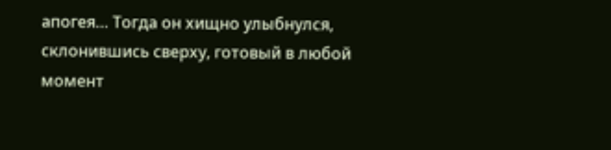апогея… Тогда он хищно улыбнулся, склонившись сверху, готовый в любой момент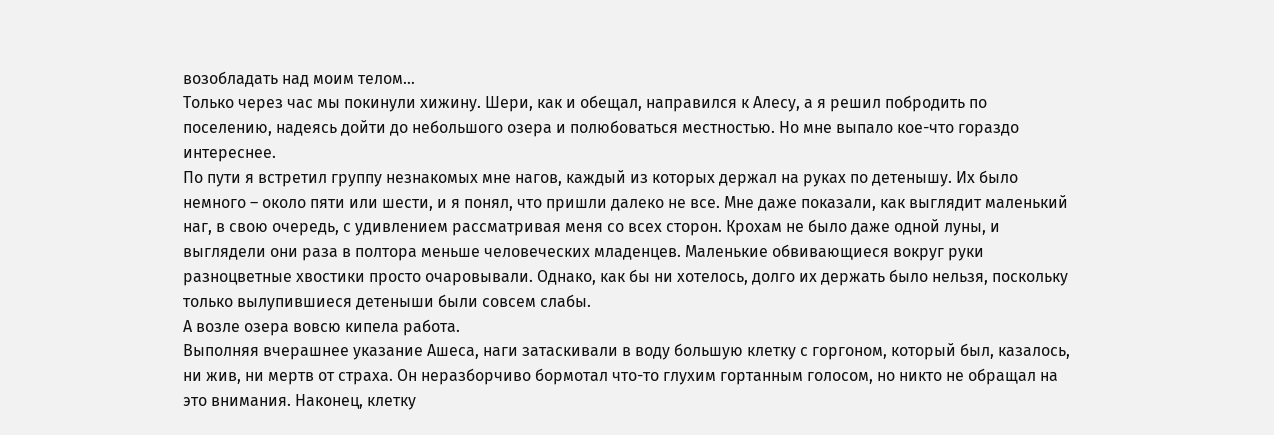возобладать над моим телом…
Только через час мы покинули хижину. Шери, как и обещал, направился к Алесу, а я решил побродить по поселению, надеясь дойти до небольшого озера и полюбоваться местностью. Но мне выпало кое-что гораздо интереснее.
По пути я встретил группу незнакомых мне нагов, каждый из которых держал на руках по детенышу. Их было немного – около пяти или шести, и я понял, что пришли далеко не все. Мне даже показали, как выглядит маленький наг, в свою очередь, с удивлением рассматривая меня со всех сторон. Крохам не было даже одной луны, и выглядели они раза в полтора меньше человеческих младенцев. Маленькие обвивающиеся вокруг руки разноцветные хвостики просто очаровывали. Однако, как бы ни хотелось, долго их держать было нельзя, поскольку только вылупившиеся детеныши были совсем слабы.
А возле озера вовсю кипела работа.
Выполняя вчерашнее указание Ашеса, наги затаскивали в воду большую клетку с горгоном, который был, казалось, ни жив, ни мертв от страха. Он неразборчиво бормотал что-то глухим гортанным голосом, но никто не обращал на это внимания. Наконец, клетку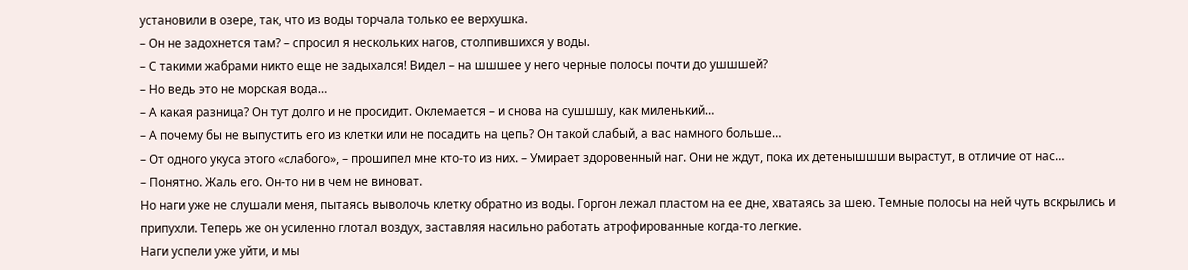установили в озере, так, что из воды торчала только ее верхушка.
– Он не задохнется там? – спросил я нескольких нагов, столпившихся у воды.
– С такими жабрами никто еще не задыхался! Видел – на шшшее у него черные полосы почти до ушшшей?
– Но ведь это не морская вода…
– А какая разница? Он тут долго и не просидит. Оклемается – и снова на сушшшу, как миленький…
– А почему бы не выпустить его из клетки или не посадить на цепь? Он такой слабый, а вас намного больше…
– От одного укуса этого «слабого», – прошипел мне кто-то из них. – Умирает здоровенный наг. Они не ждут, пока их детенышшши вырастут, в отличие от нас…
– Понятно. Жаль его. Он-то ни в чем не виноват.
Но наги уже не слушали меня, пытаясь выволочь клетку обратно из воды. Горгон лежал пластом на ее дне, хватаясь за шею. Темные полосы на ней чуть вскрылись и припухли. Теперь же он усиленно глотал воздух, заставляя насильно работать атрофированные когда-то легкие.
Наги успели уже уйти, и мы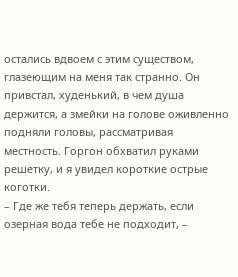остались вдвоем с этим существом, глазеющим на меня так странно. Он привстал, худенький, в чем душа держится, а змейки на голове оживленно подняли головы, рассматривая местность. Горгон обхватил руками решетку, и я увидел короткие острые коготки.
– Где же тебя теперь держать, если озерная вода тебе не подходит, –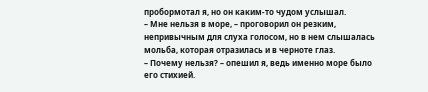пробормотал я, но он каким-то чудом услышал.
– Мне нельзя в море, – проговорил он резким, непривычным для слуха голосом, но в нем слышалась мольба, которая отразилась и в черноте глаз.
– Почему нельзя? – опешил я, ведь именно море было его стихией.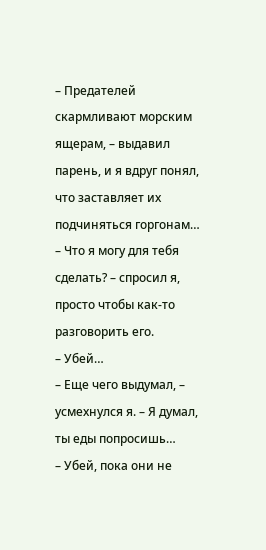– Предателей скармливают морским ящерам, – выдавил парень, и я вдруг понял, что заставляет их подчиняться горгонам…
– Что я могу для тебя сделать? – спросил я, просто чтобы как-то разговорить его.
– Убей…
– Еще чего выдумал, – усмехнулся я. – Я думал, ты еды попросишь…
– Убей, пока они не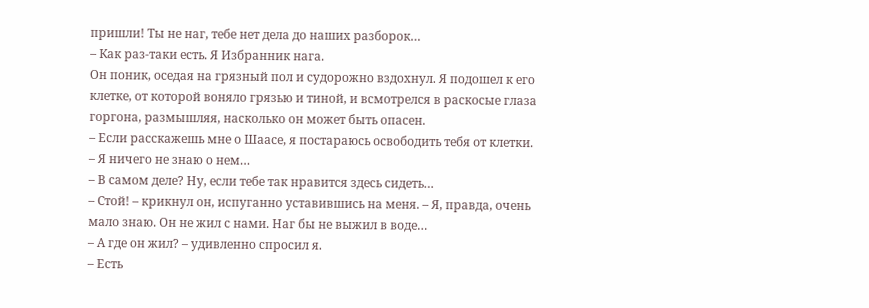пришли! Ты не наг, тебе нет дела до наших разборок…
– Как раз-таки есть. Я Избранник нага.
Он поник, оседая на грязный пол и судорожно вздохнул. Я подошел к его клетке, от которой воняло грязью и тиной, и всмотрелся в раскосые глаза горгона, размышляя, насколько он может быть опасен.
– Если расскажешь мне о Шаасе, я постараюсь освободить тебя от клетки.
– Я ничего не знаю о нем…
– В самом деле? Ну, если тебе так нравится здесь сидеть…
– Стой! – крикнул он, испуганно уставившись на меня. – Я, правда, очень мало знаю. Он не жил с нами. Наг бы не выжил в воде…
– А где он жил? – удивленно спросил я.
– Есть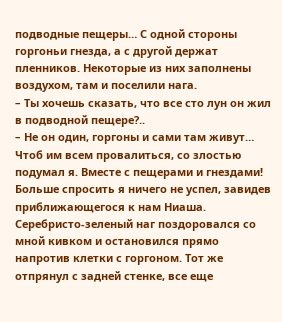подводные пещеры… С одной стороны горгоньи гнезда, а с другой держат пленников. Некоторые из них заполнены воздухом, там и поселили нага.
– Ты хочешь сказать, что все сто лун он жил в подводной пещере?..
– Не он один, горгоны и сами там живут…
Чтоб им всем провалиться, со злостью подумал я. Вместе с пещерами и гнездами!
Больше спросить я ничего не успел, завидев приближающегося к нам Ниаша. Серебристо-зеленый наг поздоровался со мной кивком и остановился прямо напротив клетки с горгоном. Тот же отпрянул с задней стенке, все еще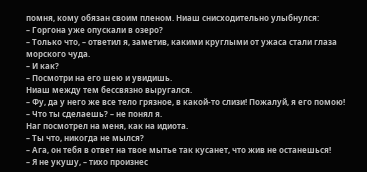помня, кому обязан своим пленом. Ниаш снисходительно улыбнулся:
– Горгона уже опускали в озеро?
– Только что, – ответил я, заметив, какими круглыми от ужаса стали глаза морского чуда.
– И как?
– Посмотри на его шею и увидишь.
Ниаш между тем бессвязно выругался.
– Фу, да у него же все тело грязное, в какой-то слизи! Пожалуй, я его помою!
– Что ты сделаешь? – не понял я.
Наг посмотрел на меня, как на идиота.
– Ты что, никогда не мылся?
– Ага, он тебя в ответ на твое мытье так кусанет, что жив не останешься!
– Я не укушу, – тихо произнес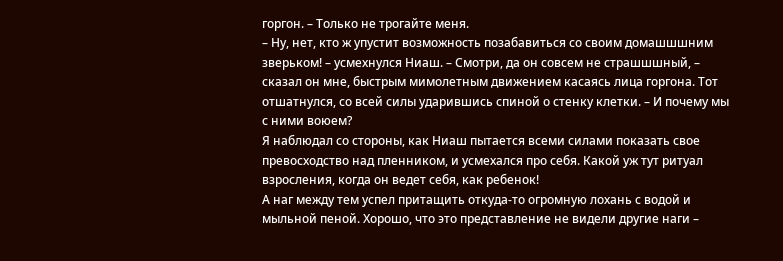горгон. – Только не трогайте меня.
– Ну, нет, кто ж упустит возможность позабавиться со своим домашшшним зверьком! – усмехнулся Ниаш. – Смотри, да он совсем не страшшшный, – сказал он мне, быстрым мимолетным движением касаясь лица горгона. Тот отшатнулся, со всей силы ударившись спиной о стенку клетки. – И почему мы с ними воюем?
Я наблюдал со стороны, как Ниаш пытается всеми силами показать свое превосходство над пленником, и усмехался про себя. Какой уж тут ритуал взросления, когда он ведет себя, как ребенок!
А наг между тем успел притащить откуда-то огромную лохань с водой и мыльной пеной. Хорошо, что это представление не видели другие наги –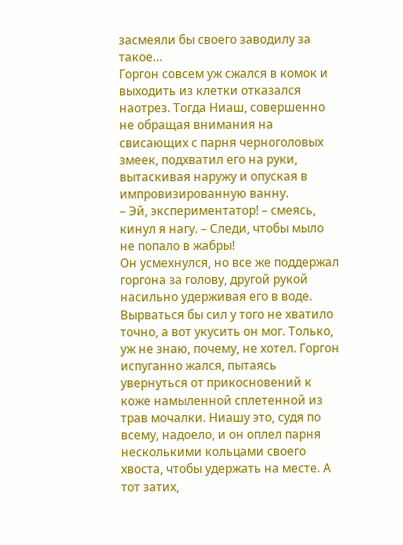засмеяли бы своего заводилу за такое…
Горгон совсем уж сжался в комок и выходить из клетки отказался наотрез. Тогда Ниаш, совершенно не обращая внимания на свисающих с парня черноголовых змеек, подхватил его на руки, вытаскивая наружу и опуская в импровизированную ванну.
– Эй, экспериментатор! – смеясь, кинул я нагу. – Следи, чтобы мыло не попало в жабры!
Он усмехнулся, но все же поддержал горгона за голову, другой рукой насильно удерживая его в воде. Вырваться бы сил у того не хватило точно, а вот укусить он мог. Только, уж не знаю, почему, не хотел. Горгон испуганно жался, пытаясь увернуться от прикосновений к коже намыленной сплетенной из трав мочалки. Ниашу это, судя по всему, надоело, и он оплел парня несколькими кольцами своего хвоста, чтобы удержать на месте. А тот затих,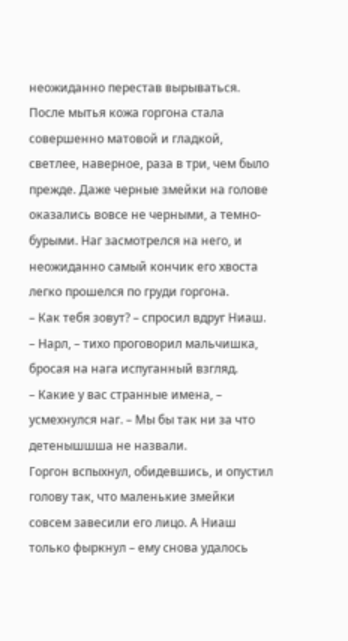неожиданно перестав вырываться.
После мытья кожа горгона стала совершенно матовой и гладкой, светлее, наверное, раза в три, чем было прежде. Даже черные змейки на голове оказались вовсе не черными, а темно-бурыми. Наг засмотрелся на него, и неожиданно самый кончик его хвоста легко прошелся по груди горгона.
– Как тебя зовут? – спросил вдруг Ниаш.
– Нарл, – тихо проговорил мальчишка, бросая на нага испуганный взгляд.
– Какие у вас странные имена, – усмехнулся наг. – Мы бы так ни за что детенышшша не назвали.
Горгон вспыхнул, обидевшись, и опустил голову так, что маленькие змейки совсем завесили его лицо. А Ниаш только фыркнул – ему снова удалось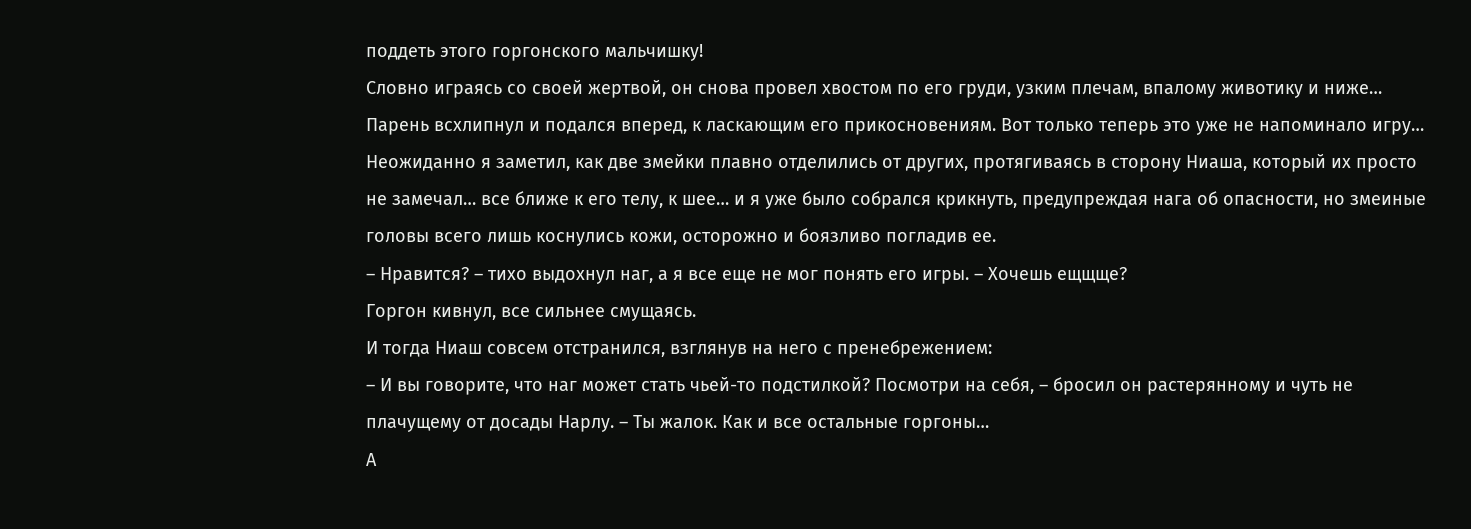поддеть этого горгонского мальчишку!
Словно играясь со своей жертвой, он снова провел хвостом по его груди, узким плечам, впалому животику и ниже… Парень всхлипнул и подался вперед, к ласкающим его прикосновениям. Вот только теперь это уже не напоминало игру…
Неожиданно я заметил, как две змейки плавно отделились от других, протягиваясь в сторону Ниаша, который их просто не замечал… все ближе к его телу, к шее… и я уже было собрался крикнуть, предупреждая нага об опасности, но змеиные головы всего лишь коснулись кожи, осторожно и боязливо погладив ее.
– Нравится? – тихо выдохнул наг, а я все еще не мог понять его игры. – Хочешь ещщще?
Горгон кивнул, все сильнее смущаясь.
И тогда Ниаш совсем отстранился, взглянув на него с пренебрежением:
– И вы говорите, что наг может стать чьей-то подстилкой? Посмотри на себя, – бросил он растерянному и чуть не плачущему от досады Нарлу. – Ты жалок. Как и все остальные горгоны…
А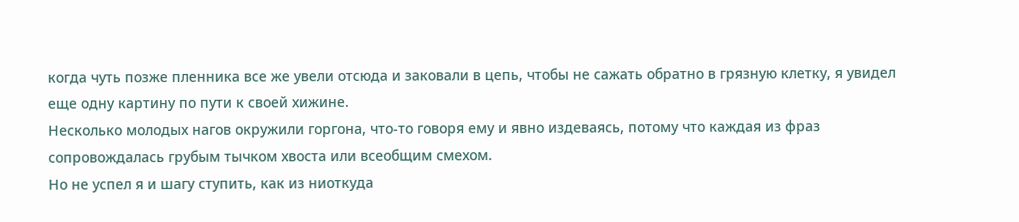когда чуть позже пленника все же увели отсюда и заковали в цепь, чтобы не сажать обратно в грязную клетку, я увидел еще одну картину по пути к своей хижине.
Несколько молодых нагов окружили горгона, что-то говоря ему и явно издеваясь, потому что каждая из фраз сопровождалась грубым тычком хвоста или всеобщим смехом.
Но не успел я и шагу ступить, как из ниоткуда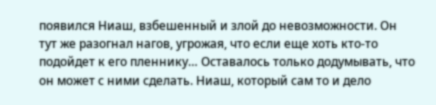появился Ниаш, взбешенный и злой до невозможности. Он тут же разогнал нагов, угрожая, что если еще хоть кто-то подойдет к его пленнику… Оставалось только додумывать, что он может с ними сделать. Ниаш, который сам то и дело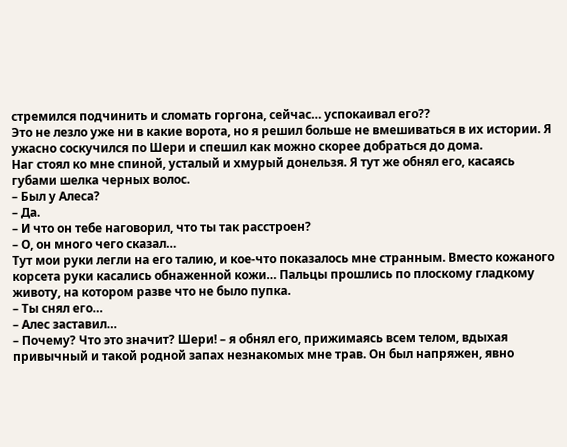стремился подчинить и сломать горгона, сейчас… успокаивал его??
Это не лезло уже ни в какие ворота, но я решил больше не вмешиваться в их истории. Я ужасно соскучился по Шери и спешил как можно скорее добраться до дома.
Наг стоял ко мне спиной, усталый и хмурый донельзя. Я тут же обнял его, касаясь губами шелка черных волос.
– Был у Алеса?
– Да.
– И что он тебе наговорил, что ты так расстроен?
– О, он много чего сказал…
Тут мои руки легли на его талию, и кое-что показалось мне странным. Вместо кожаного корсета руки касались обнаженной кожи… Пальцы прошлись по плоскому гладкому животу, на котором разве что не было пупка.
– Ты снял его…
– Алес заставил…
– Почему? Что это значит? Шери! – я обнял его, прижимаясь всем телом, вдыхая привычный и такой родной запах незнакомых мне трав. Он был напряжен, явно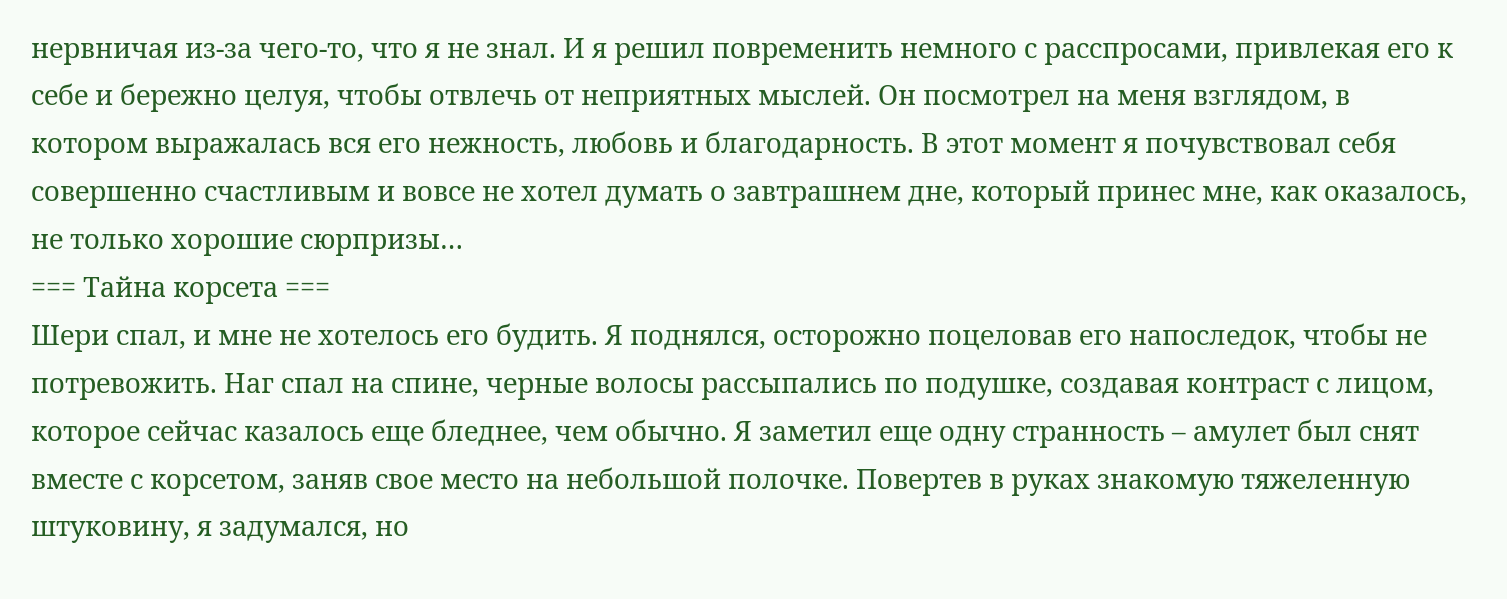нервничая из-за чего-то, что я не знал. И я решил повременить немного с расспросами, привлекая его к себе и бережно целуя, чтобы отвлечь от неприятных мыслей. Он посмотрел на меня взглядом, в котором выражалась вся его нежность, любовь и благодарность. В этот момент я почувствовал себя совершенно счастливым и вовсе не хотел думать о завтрашнем дне, который принес мне, как оказалось, не только хорошие сюрпризы…
=== Тайна корсета ===
Шери спал, и мне не хотелось его будить. Я поднялся, осторожно поцеловав его напоследок, чтобы не потревожить. Наг спал на спине, черные волосы рассыпались по подушке, создавая контраст с лицом, которое сейчас казалось еще бледнее, чем обычно. Я заметил еще одну странность – амулет был снят вместе с корсетом, заняв свое место на небольшой полочке. Повертев в руках знакомую тяжеленную штуковину, я задумался, но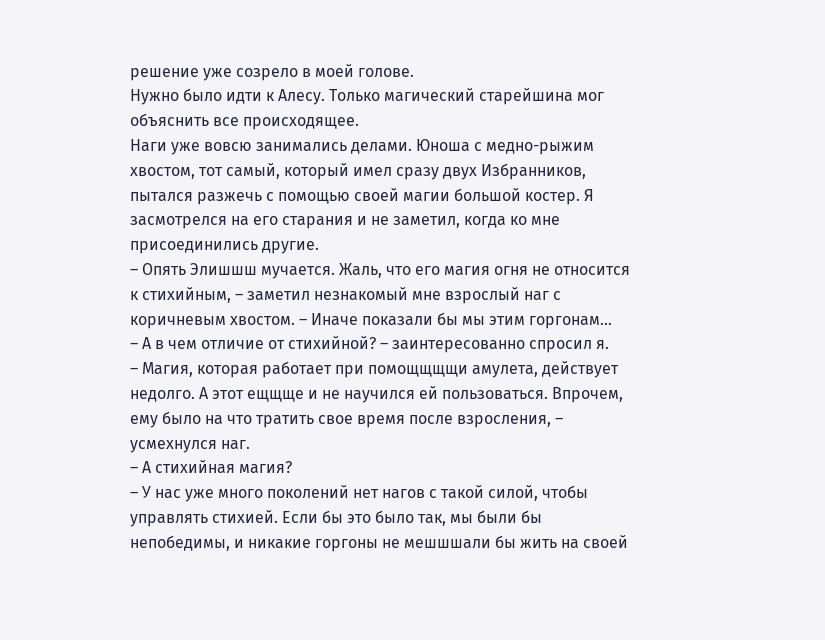решение уже созрело в моей голове.
Нужно было идти к Алесу. Только магический старейшина мог объяснить все происходящее.
Наги уже вовсю занимались делами. Юноша с медно-рыжим хвостом, тот самый, который имел сразу двух Избранников, пытался разжечь с помощью своей магии большой костер. Я засмотрелся на его старания и не заметил, когда ко мне присоединились другие.
– Опять Элишшш мучается. Жаль, что его магия огня не относится к стихийным, – заметил незнакомый мне взрослый наг с коричневым хвостом. – Иначе показали бы мы этим горгонам…
– А в чем отличие от стихийной? – заинтересованно спросил я.
– Магия, которая работает при помощщщщи амулета, действует недолго. А этот ещщще и не научился ей пользоваться. Впрочем, ему было на что тратить свое время после взросления, – усмехнулся наг.
– А стихийная магия?
– У нас уже много поколений нет нагов с такой силой, чтобы управлять стихией. Если бы это было так, мы были бы непобедимы, и никакие горгоны не мешшшали бы жить на своей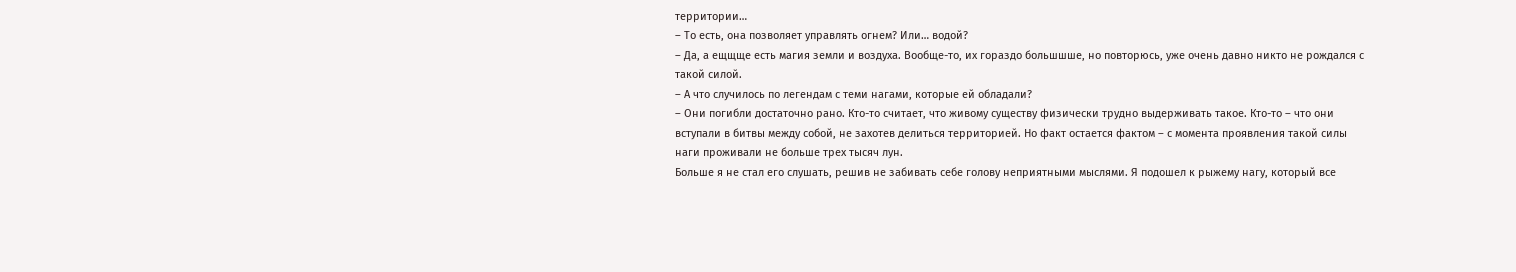территории…
– То есть, она позволяет управлять огнем? Или… водой?
– Да, а ещщще есть магия земли и воздуха. Вообще-то, их гораздо большшше, но повторюсь, уже очень давно никто не рождался с такой силой.
– А что случилось по легендам с теми нагами, которые ей обладали?
– Они погибли достаточно рано. Кто-то считает, что живому существу физически трудно выдерживать такое. Кто-то – что они вступали в битвы между собой, не захотев делиться территорией. Но факт остается фактом – с момента проявления такой силы наги проживали не больше трех тысяч лун.
Больше я не стал его слушать, решив не забивать себе голову неприятными мыслями. Я подошел к рыжему нагу, который все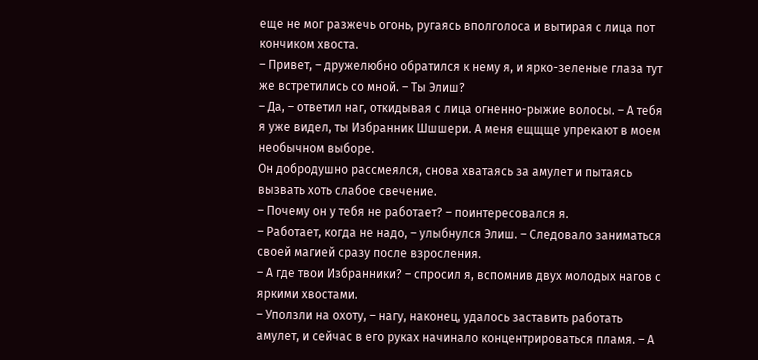еще не мог разжечь огонь, ругаясь вполголоса и вытирая с лица пот кончиком хвоста.
– Привет, – дружелюбно обратился к нему я, и ярко-зеленые глаза тут же встретились со мной. – Ты Элиш?
– Да, – ответил наг, откидывая с лица огненно-рыжие волосы. – А тебя я уже видел, ты Избранник Шшшери. А меня ещщще упрекают в моем необычном выборе.
Он добродушно рассмеялся, снова хватаясь за амулет и пытаясь вызвать хоть слабое свечение.
– Почему он у тебя не работает? – поинтересовался я.
– Работает, когда не надо, – улыбнулся Элиш. – Следовало заниматься своей магией сразу после взросления.
– А где твои Избранники? – спросил я, вспомнив двух молодых нагов с яркими хвостами.
– Уползли на охоту, – нагу, наконец, удалось заставить работать амулет, и сейчас в его руках начинало концентрироваться пламя. – А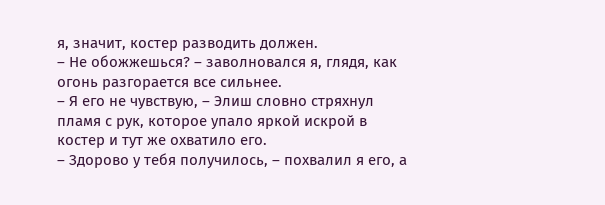я, значит, костер разводить должен.
– Не обожжешься? – заволновался я, глядя, как огонь разгорается все сильнее.
– Я его не чувствую, – Элиш словно стряхнул пламя с рук, которое упало яркой искрой в костер и тут же охватило его.
– Здорово у тебя получилось, – похвалил я его, а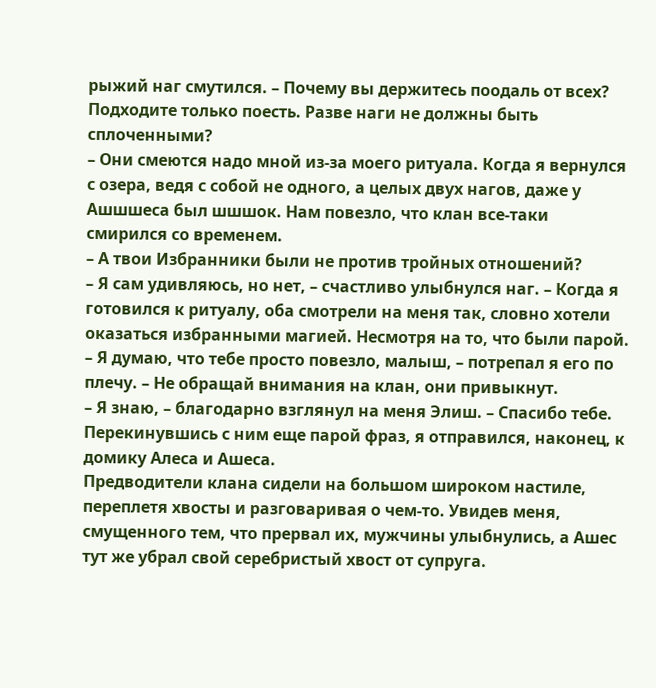рыжий наг смутился. – Почему вы держитесь поодаль от всех? Подходите только поесть. Разве наги не должны быть сплоченными?
– Они смеются надо мной из-за моего ритуала. Когда я вернулся с озера, ведя с собой не одного, а целых двух нагов, даже у Ашшшеса был шшшок. Нам повезло, что клан все-таки смирился со временем.
– А твои Избранники были не против тройных отношений?
– Я сам удивляюсь, но нет, – счастливо улыбнулся наг. – Когда я готовился к ритуалу, оба смотрели на меня так, словно хотели оказаться избранными магией. Несмотря на то, что были парой.
– Я думаю, что тебе просто повезло, малыш, – потрепал я его по плечу. – Не обращай внимания на клан, они привыкнут.
– Я знаю, – благодарно взглянул на меня Элиш. – Спасибо тебе.
Перекинувшись с ним еще парой фраз, я отправился, наконец, к домику Алеса и Ашеса.
Предводители клана сидели на большом широком настиле, переплетя хвосты и разговаривая о чем-то. Увидев меня, смущенного тем, что прервал их, мужчины улыбнулись, а Ашес тут же убрал свой серебристый хвост от супруга.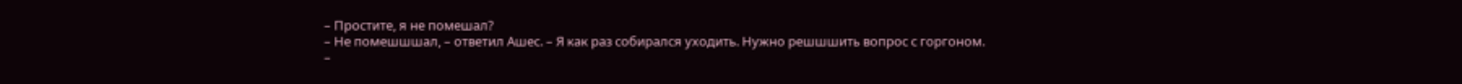– Простите, я не помешал?
– Не помешшшал, – ответил Ашес. – Я как раз собирался уходить. Нужно решшшить вопрос с горгоном.
–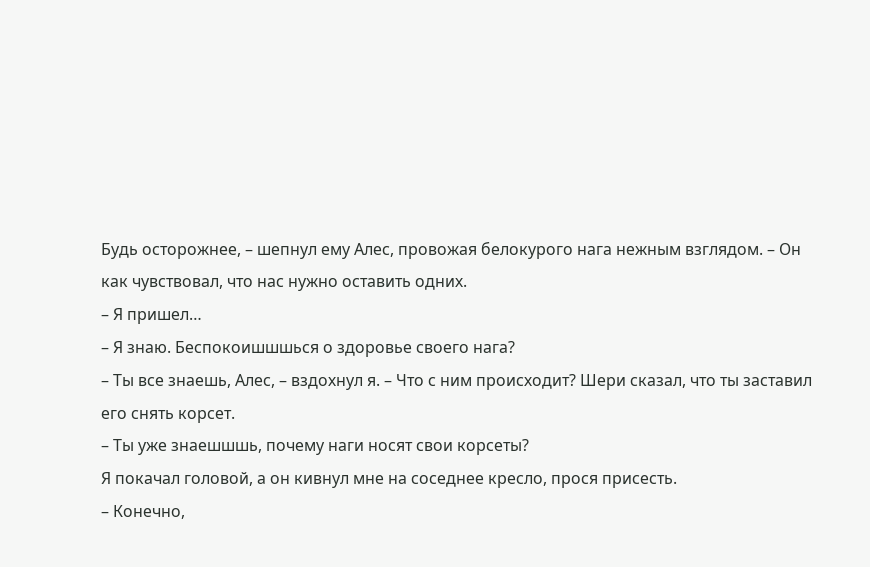Будь осторожнее, – шепнул ему Алес, провожая белокурого нага нежным взглядом. – Он как чувствовал, что нас нужно оставить одних.
– Я пришел…
– Я знаю. Беспокоишшшься о здоровье своего нага?
– Ты все знаешь, Алес, – вздохнул я. – Что с ним происходит? Шери сказал, что ты заставил его снять корсет.
– Ты уже знаешшшь, почему наги носят свои корсеты?
Я покачал головой, а он кивнул мне на соседнее кресло, прося присесть.
– Конечно,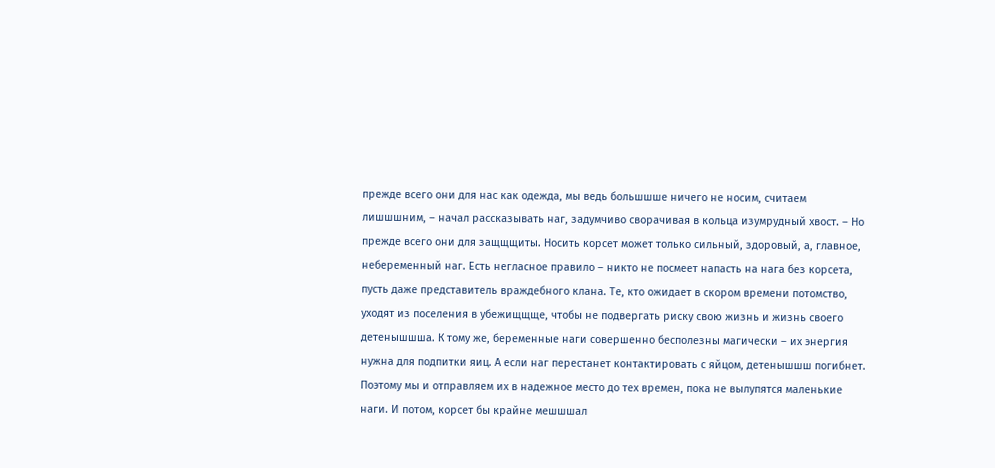прежде всего они для нас как одежда, мы ведь большшше ничего не носим, считаем лишшшним, – начал рассказывать наг, задумчиво сворачивая в кольца изумрудный хвост. – Но прежде всего они для защщщиты. Носить корсет может только сильный, здоровый, а, главное, небеременный наг. Есть негласное правило – никто не посмеет напасть на нага без корсета, пусть даже представитель враждебного клана. Те, кто ожидает в скором времени потомство, уходят из поселения в убежищщще, чтобы не подвергать риску свою жизнь и жизнь своего детенышшша. К тому же, беременные наги совершенно бесполезны магически – их энергия нужна для подпитки яиц. А если наг перестанет контактировать с яйцом, детенышшш погибнет. Поэтому мы и отправляем их в надежное место до тех времен, пока не вылупятся маленькие наги. И потом, корсет бы крайне мешшшал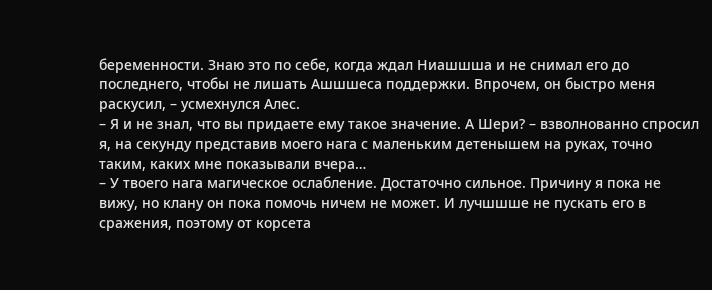беременности. Знаю это по себе, когда ждал Ниашшша и не снимал его до последнего, чтобы не лишать Ашшшеса поддержки. Впрочем, он быстро меня раскусил, – усмехнулся Алес.
– Я и не знал, что вы придаете ему такое значение. А Шери? – взволнованно спросил я, на секунду представив моего нага с маленьким детенышем на руках, точно таким, каких мне показывали вчера…
– У твоего нага магическое ослабление. Достаточно сильное. Причину я пока не вижу, но клану он пока помочь ничем не может. И лучшшше не пускать его в сражения, поэтому от корсета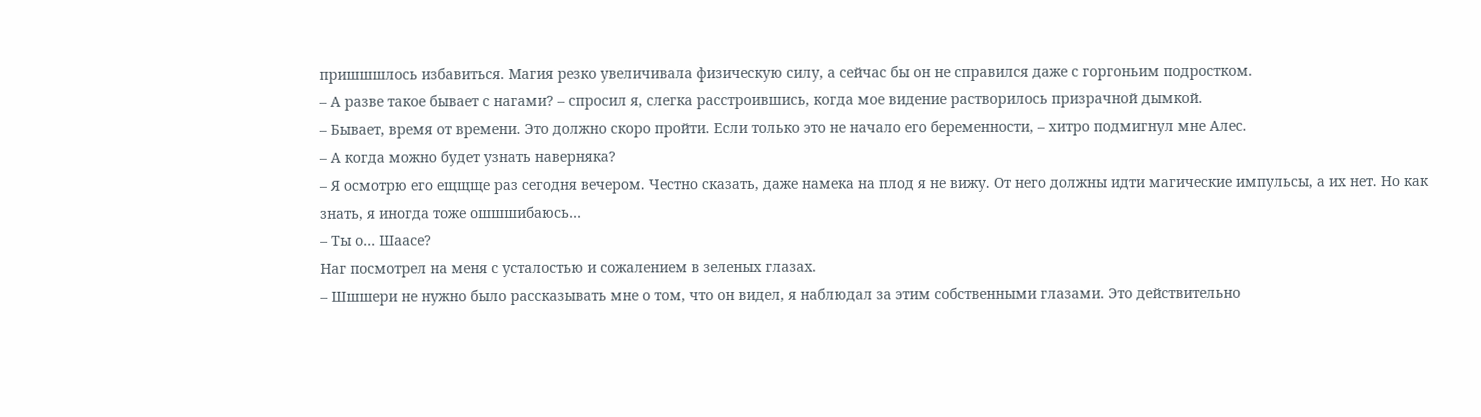пришшшлось избавиться. Магия резко увеличивала физическую силу, а сейчас бы он не справился даже с горгоньим подростком.
– А разве такое бывает с нагами? – спросил я, слегка расстроившись, когда мое видение растворилось призрачной дымкой.
– Бывает, время от времени. Это должно скоро пройти. Если только это не начало его беременности, – хитро подмигнул мне Алес.
– А когда можно будет узнать наверняка?
– Я осмотрю его ещщще раз сегодня вечером. Честно сказать, даже намека на плод я не вижу. От него должны идти магические импульсы, а их нет. Но как знать, я иногда тоже ошшшибаюсь…
– Ты о… Шаасе?
Наг посмотрел на меня с усталостью и сожалением в зеленых глазах.
– Шшшери не нужно было рассказывать мне о том, что он видел, я наблюдал за этим собственными глазами. Это действительно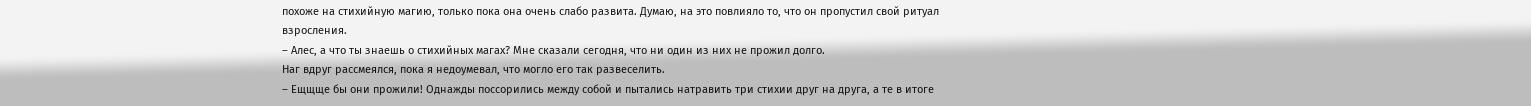похоже на стихийную магию, только пока она очень слабо развита. Думаю, на это повлияло то, что он пропустил свой ритуал взросления.
– Алес, а что ты знаешь о стихийных магах? Мне сказали сегодня, что ни один из них не прожил долго.
Наг вдруг рассмеялся, пока я недоумевал, что могло его так развеселить.
– Ещщще бы они прожили! Однажды поссорились между собой и пытались натравить три стихии друг на друга, а те в итоге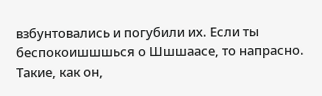взбунтовались и погубили их. Если ты беспокоишшшься о Шшшаасе, то напрасно. Такие, как он,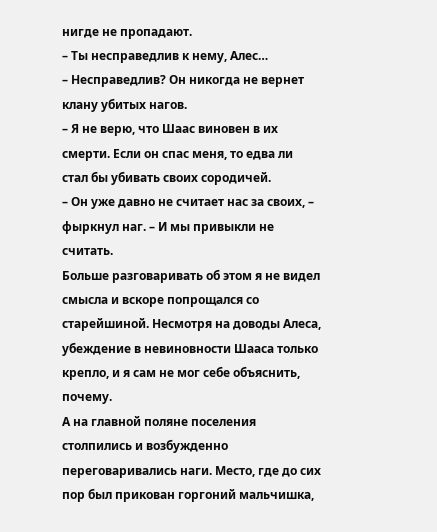нигде не пропадают.
– Ты несправедлив к нему, Алес…
– Несправедлив? Он никогда не вернет клану убитых нагов.
– Я не верю, что Шаас виновен в их смерти. Если он спас меня, то едва ли стал бы убивать своих сородичей.
– Он уже давно не считает нас за своих, – фыркнул наг. – И мы привыкли не считать.
Больше разговаривать об этом я не видел смысла и вскоре попрощался со старейшиной. Несмотря на доводы Алеса, убеждение в невиновности Шааса только крепло, и я сам не мог себе объяснить, почему.
А на главной поляне поселения столпились и возбужденно переговаривались наги. Место, где до сих пор был прикован горгоний мальчишка,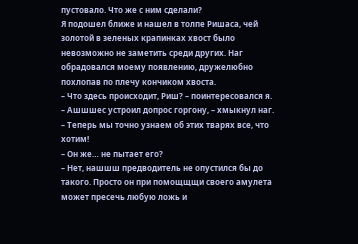пустовало. Что же с ним сделали?
Я подошел ближе и нашел в толпе Ришаса, чей золотой в зеленых крапинках хвост было невозможно не заметить среди других. Наг обрадовался моему появлению, дружелюбно похлопав по плечу кончиком хвоста.
– Что здесь происходит, Риш? – поинтересовался я.
– Ашшшес устроил допрос горгону, – хмыкнул наг. – Теперь мы точно узнаем об этих тварях все, что хотим!
– Он же… не пытает его?
– Нет, нашшш предводитель не опустился бы до такого. Просто он при помощщщи своего амулета может пресечь любую ложь и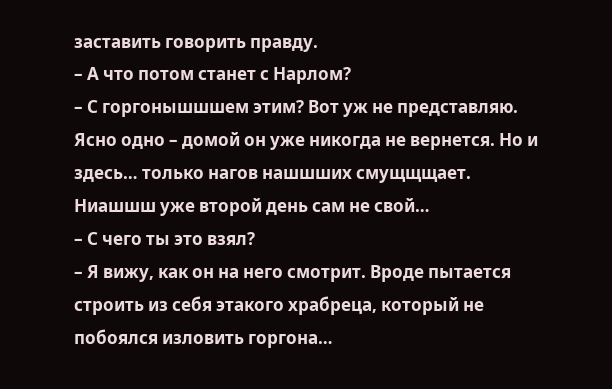заставить говорить правду.
– А что потом станет с Нарлом?
– С горгонышшшем этим? Вот уж не представляю. Ясно одно – домой он уже никогда не вернется. Но и здесь… только нагов нашшших смущщщает. Ниашшш уже второй день сам не свой…
– С чего ты это взял?
– Я вижу, как он на него смотрит. Вроде пытается строить из себя этакого храбреца, который не побоялся изловить горгона…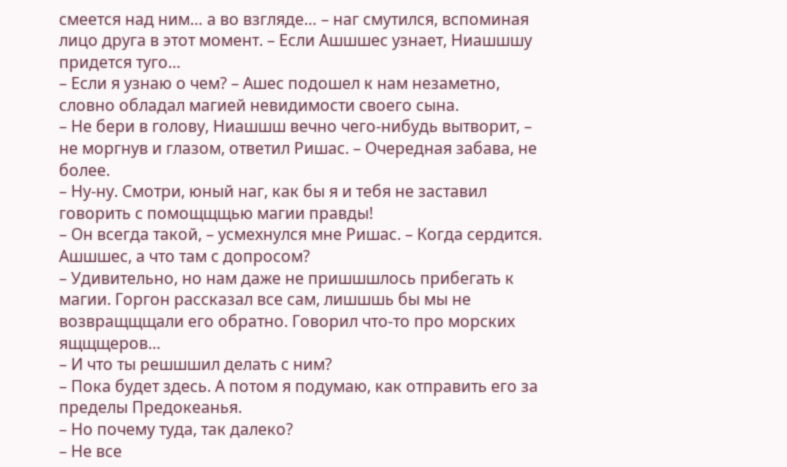смеется над ним… а во взгляде… – наг смутился, вспоминая лицо друга в этот момент. – Если Ашшшес узнает, Ниашшшу придется туго…
– Если я узнаю о чем? – Ашес подошел к нам незаметно, словно обладал магией невидимости своего сына.
– Не бери в голову, Ниашшш вечно чего-нибудь вытворит, – не моргнув и глазом, ответил Ришас. – Очередная забава, не более.
– Ну-ну. Смотри, юный наг, как бы я и тебя не заставил говорить с помощщщью магии правды!
– Он всегда такой, – усмехнулся мне Ришас. – Когда сердится. Ашшшес, а что там с допросом?
– Удивительно, но нам даже не пришшшлось прибегать к магии. Горгон рассказал все сам, лишшшь бы мы не возвращщщали его обратно. Говорил что-то про морских ящщщеров…
– И что ты решшшил делать с ним?
– Пока будет здесь. А потом я подумаю, как отправить его за пределы Предокеанья.
– Но почему туда, так далеко?
– Не все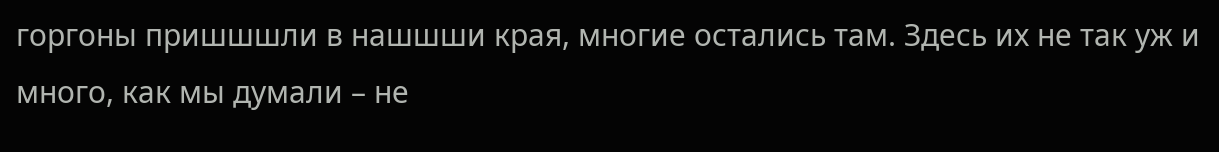горгоны пришшшли в нашшши края, многие остались там. Здесь их не так уж и много, как мы думали – не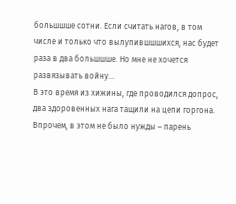большшше сотни. Если считать нагов, в том числе и только что вылупившшшихся, нас будет раза в два большшше. Но мне не хочется развязывать войну…
В это время из хижины, где проводился допрос, два здоровенных нага тащили на цепи горгона. Впрочем, в этом не было нужды – парень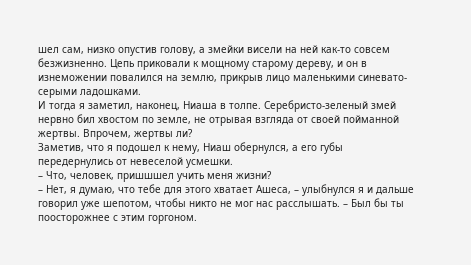шел сам, низко опустив голову, а змейки висели на ней как-то совсем безжизненно. Цепь приковали к мощному старому дереву, и он в изнеможении повалился на землю, прикрыв лицо маленькими синевато-серыми ладошками.
И тогда я заметил, наконец, Ниаша в толпе. Серебристо-зеленый змей нервно бил хвостом по земле, не отрывая взгляда от своей пойманной жертвы. Впрочем, жертвы ли?
Заметив, что я подошел к нему, Ниаш обернулся, а его губы передернулись от невеселой усмешки.
– Что, человек, пришшшел учить меня жизни?
– Нет, я думаю, что тебе для этого хватает Ашеса, – улыбнулся я и дальше говорил уже шепотом, чтобы никто не мог нас расслышать. – Был бы ты поосторожнее с этим горгоном.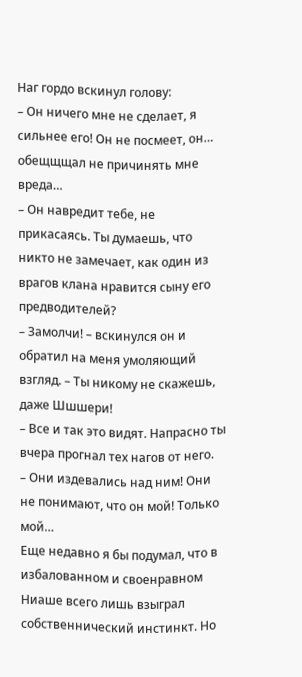Наг гордо вскинул голову:
– Он ничего мне не сделает, я сильнее его! Он не посмеет, он… обещщщал не причинять мне вреда…
– Он навредит тебе, не прикасаясь. Ты думаешь, что никто не замечает, как один из врагов клана нравится сыну его предводителей?
– Замолчи! – вскинулся он и обратил на меня умоляющий взгляд. – Ты никому не скажешь, даже Шшшери!
– Все и так это видят. Напрасно ты вчера прогнал тех нагов от него.
– Они издевались над ним! Они не понимают, что он мой! Только мой…
Еще недавно я бы подумал, что в избалованном и своенравном Ниаше всего лишь взыграл собственнический инстинкт. Но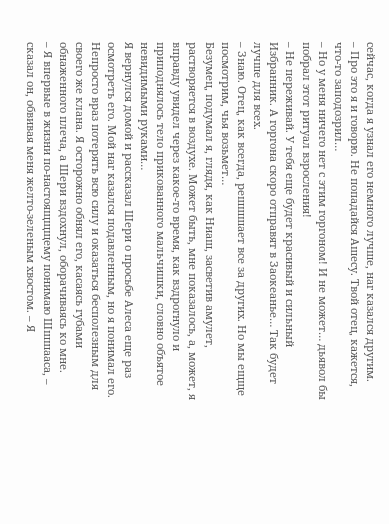сейчас, когда я узнал его немного лучше, наг казался другим.
– Про это я и говорю. Не попадайся Ашесу. Твой отец, кажется, что-то заподозрил…
– Но у меня ничего нет с этим горгоном! И не может… дьявол бы побрал этот ритуал взросления!
– Не переживай. У тебя еще будет красивый и сильный Избранник. А горгона скоро отправят в Заокеанье… Так будет лучше для всех.
– Знаю. Отец, как всегда, решшшает все за других. Но мы ещще посмотрим, чья возьмет…
Безумец, подумал я, глядя, как Ниаш, засветив амулет, растворяется в воздухе. Может быть, мне показалось, а, может, я вправду увидел через какое-то время, как вздрогнуло и приподнялось тело прикованного мальчишки, словно объятое невидимыми руками…
Я вернулся домой и рассказал Шери о просьбе Алеса еще раз осмотреть его. Мой наг казался подавленным, но я понимал его. Непросто враз потерять всю силу и оказаться бесполезным для своего же клана. Я осторожно обнял его, касаясь губами обнаженного плеча, а Шери вздохнул, оборачиваясь ко мне.
– Я впервые в жизни по-настоящщщему понимаю Шшшааса, – сказал он, обвивая меня желто-зеленым хвостом. – Я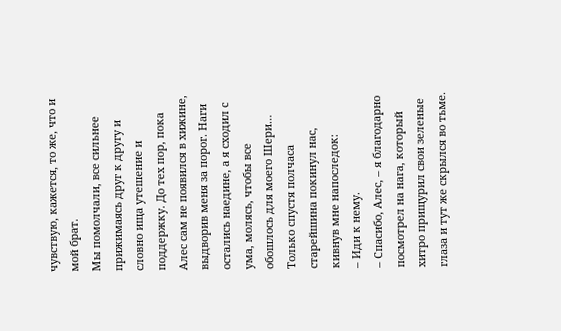чувствую, кажется, то же, что и мой брат.
Мы помолчали, все сильнее прижимаясь друг к другу и словно ища утешение и поддержку. До тех пор, пока Алес сам не появился в хижине, выдворив меня за порог. Наги остались наедине, а я сходил с ума, молясь, чтобы все обошлось для моего Шери…
Только спустя полчаса старейшина покинул нас, кивнув мне напоследок:
– Иди к нему.
– Спасибо, Алес, – я благодарно посмотрел на нага, который хитро прищурил свои зеленые глаза и тут же скрылся во тьме.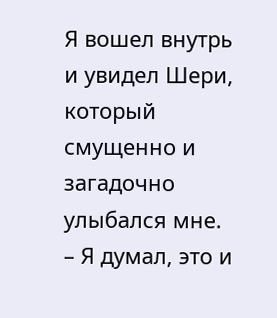Я вошел внутрь и увидел Шери, который смущенно и загадочно улыбался мне.
– Я думал, это и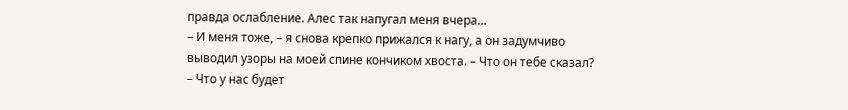правда ослабление. Алес так напугал меня вчера…
– И меня тоже, – я снова крепко прижался к нагу, а он задумчиво выводил узоры на моей спине кончиком хвоста. – Что он тебе сказал?
– Что у нас будет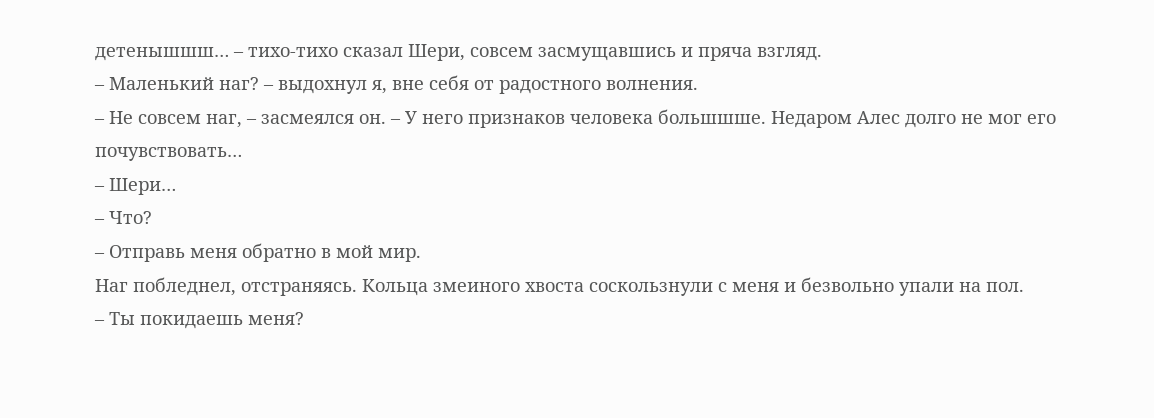детенышшш… – тихо-тихо сказал Шери, совсем засмущавшись и пряча взгляд.
– Маленький наг? – выдохнул я, вне себя от радостного волнения.
– Не совсем наг, – засмеялся он. – У него признаков человека большшше. Недаром Алес долго не мог его почувствовать…
– Шери…
– Что?
– Отправь меня обратно в мой мир.
Наг побледнел, отстраняясь. Кольца змеиного хвоста соскользнули с меня и безвольно упали на пол.
– Ты покидаешь меня?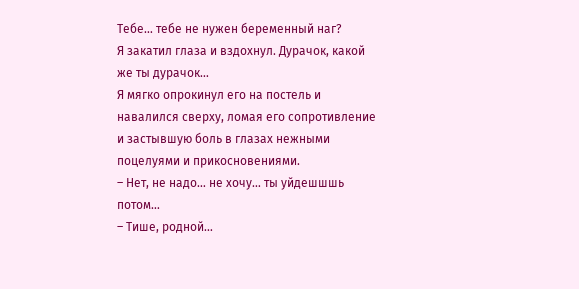Тебе… тебе не нужен беременный наг?
Я закатил глаза и вздохнул. Дурачок, какой же ты дурачок…
Я мягко опрокинул его на постель и навалился сверху, ломая его сопротивление и застывшую боль в глазах нежными поцелуями и прикосновениями.
– Нет, не надо… не хочу… ты уйдешшшь потом…
– Тише, родной…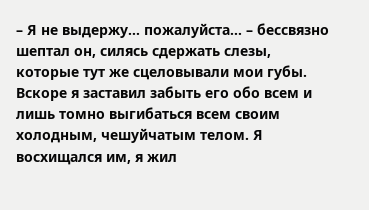– Я не выдержу… пожалуйста… – бессвязно шептал он, силясь сдержать слезы, которые тут же сцеловывали мои губы. Вскоре я заставил забыть его обо всем и лишь томно выгибаться всем своим холодным, чешуйчатым телом. Я восхищался им, я жил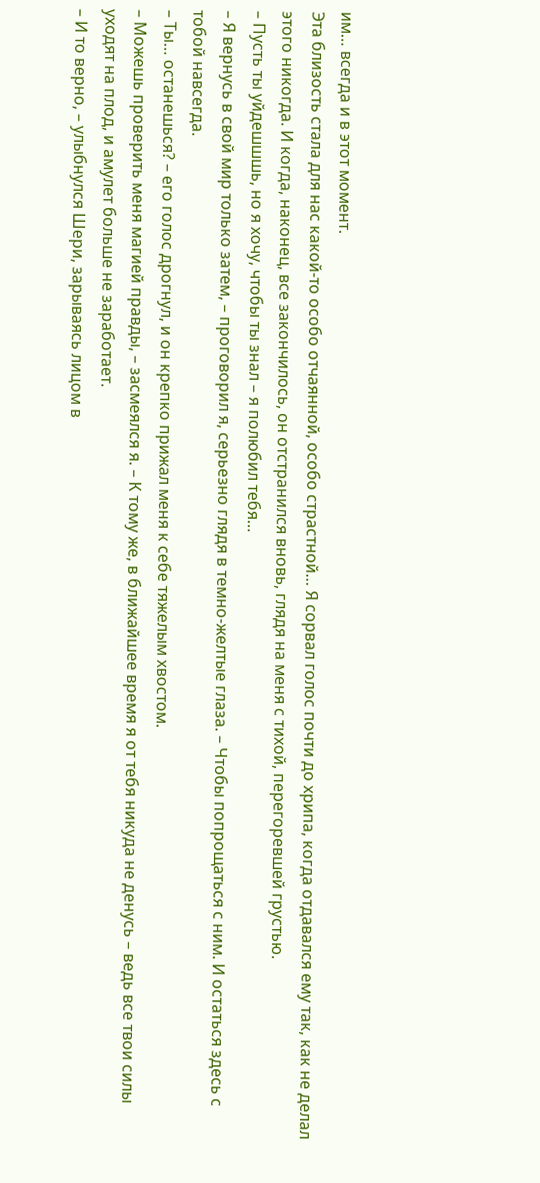им… всегда и в этот момент.
Эта близость стала для нас какой-то особо отчаянной, особо страстной… Я сорвал голос почти до хрипа, когда отдавался ему так, как не делал этого никогда. И когда, наконец, все закончилось, он отстранился вновь, глядя на меня с тихой, перегоревшей грустью.
– Пусть ты уйдешшшь, но я хочу, чтобы ты знал – я полюбил тебя…
– Я вернусь в свой мир только затем, – проговорил я, серьезно глядя в темно-желтые глаза. – Чтобы попрощаться с ним. И остаться здесь с тобой навсегда.
– Ты… останешься? – его голос дрогнул, и он крепко прижал меня к себе тяжелым хвостом.
– Можешь проверить меня магией правды, – засмеялся я. – К тому же, в ближайшее время я от тебя никуда не денусь – ведь все твои силы уходят на плод, и амулет больше не заработает.
– И то верно, – улыбнулся Шери, зарываясь лицом в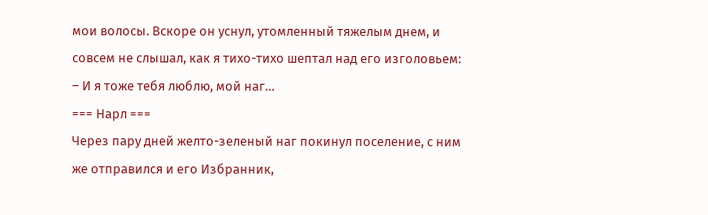мои волосы. Вскоре он уснул, утомленный тяжелым днем, и совсем не слышал, как я тихо-тихо шептал над его изголовьем:
– И я тоже тебя люблю, мой наг…
=== Нарл ===
Через пару дней желто-зеленый наг покинул поселение, с ним же отправился и его Избранник,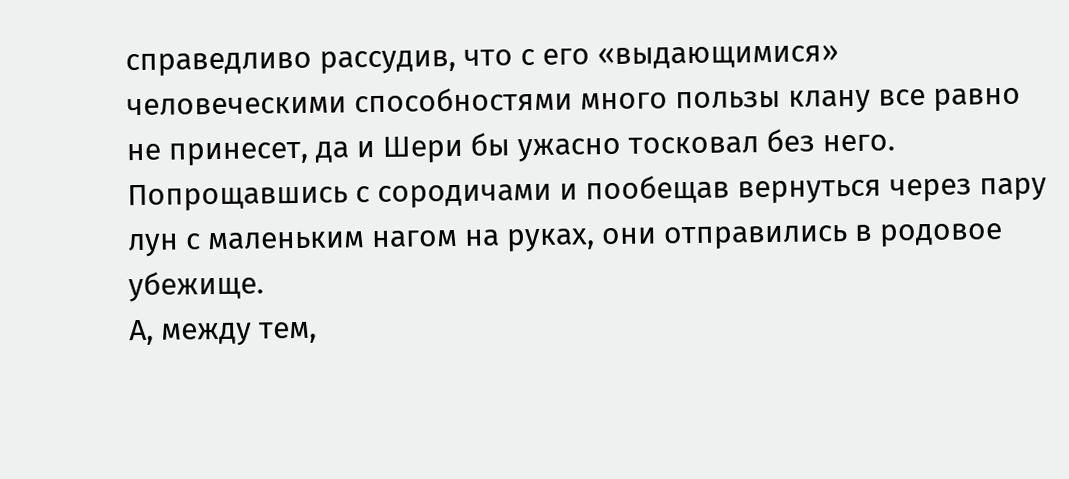справедливо рассудив, что с его «выдающимися» человеческими способностями много пользы клану все равно не принесет, да и Шери бы ужасно тосковал без него. Попрощавшись с сородичами и пообещав вернуться через пару лун с маленьким нагом на руках, они отправились в родовое убежище.
А, между тем,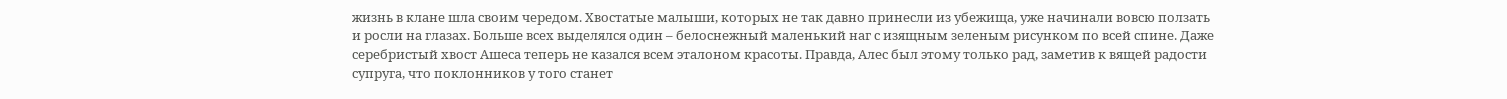жизнь в клане шла своим чередом. Хвостатые малыши, которых не так давно принесли из убежища, уже начинали вовсю ползать и росли на глазах. Больше всех выделялся один – белоснежный маленький наг с изящным зеленым рисунком по всей спине. Даже серебристый хвост Ашеса теперь не казался всем эталоном красоты. Правда, Алес был этому только рад, заметив к вящей радости супруга, что поклонников у того станет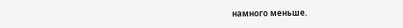намного меньше.